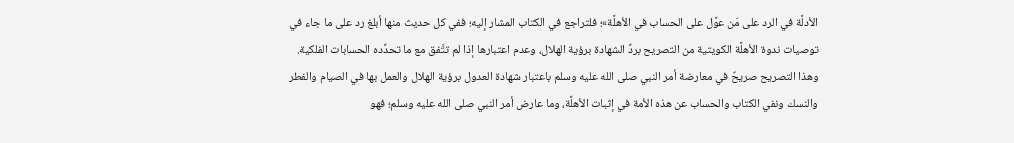الأدلَّة في الرد على مَن عوَّل على الحساب في الأهلَّة»؛ فلتراجع في الكتاب المشار إليه؛ ففي كل حديث منها أبلغ رد على ما جاء في توصيات ندوة الأهلَّة الكويتية من التصريح بردِّ الشهادة برؤية الهلال، وعدم اعتبارها إذا لم تتَّفق مع ما تحدِّده الحسابات الفلكية.
وهذا التصريح صريحٌ في معارضة أمر النبي صلى الله عليه وسلم باعتبار شهادة العدول برؤية الهلال والعمل بها في الصيام والفطر والنسك ونفي الكتاب والحساب عن هذه الأمة في إثبات الأهلَّة، وما عارض أمر النبي صلى الله عليه وسلم؛ فهو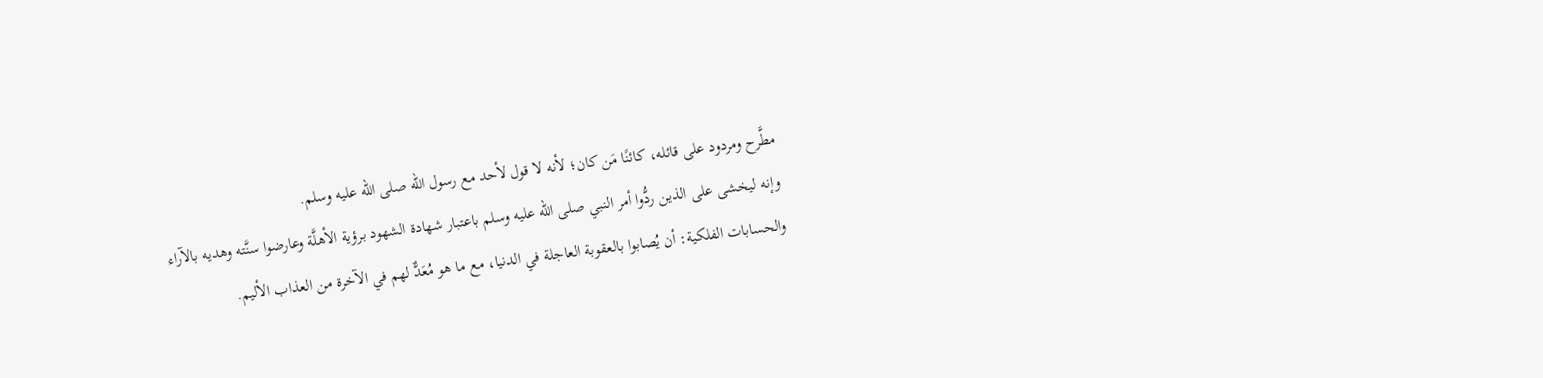مطَّرح ومردود على قائله، كائنًا مَن كان؛ لأنه لا قول لأحد مع رسول الله صلى الله عليه وسلم.
وإنه ليخشى على الذين ردُّوا أمر النبي صلى الله عليه وسلم باعتبار شهادة الشهود برؤية الأهلَّة وعارضوا سنَّته وهديه بالآراء والحسابات الفلكية: أن يُصابوا بالعقوبة العاجلة في الدنيا، مع ما هو مُعَدٌّ لهم في الآخرة من العذاب الأليم.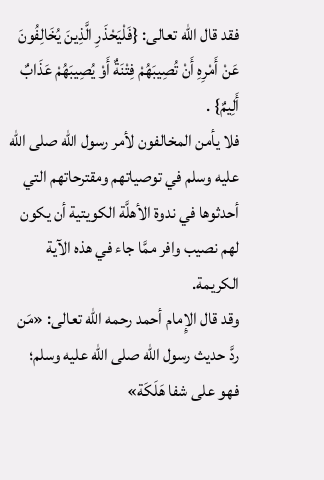فقد قال الله تعالى: {فَلْيَحْذَرِ الَّذِينَ يُخَالِفُونَ عَنْ أَمْرِهِ أَنْ تُصِيبَهُمْ فِتْنَةٌ أَوْ يُصِيبَهُمْ عَذَابٌ أَلِيمٌ} .
فلا يأمن المخالفون لأمر رسول الله صلى الله عليه وسلم في توصياتهم ومقترحاتهم التي أحدثوها في ندوة الأهلَّة الكويتية أن يكون لهم نصيب وافر ممَّا جاء في هذه الآية الكريمة.
وقد قال الإِمام أحمد رحمه الله تعالى: «مَن ردَّ حديث رسول الله صلى الله عليه وسلم؛ فهو على شفا هَلَكَة»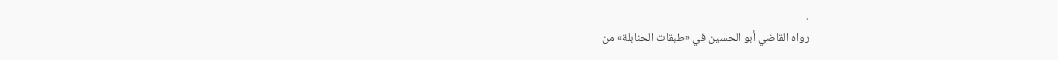.
رواه القاضي أبو الحسين في «طبقات الحنابلة» من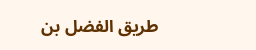طريق الفضل بن